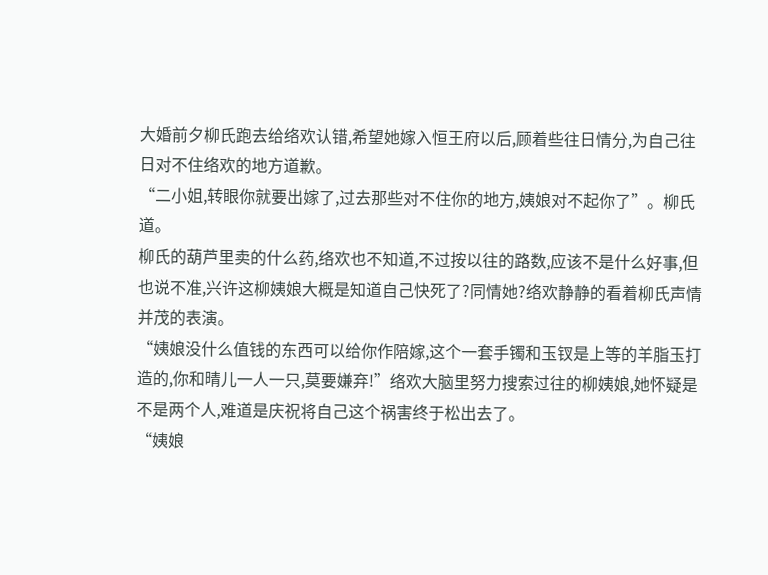大婚前夕柳氏跑去给络欢认错,希望她嫁入恒王府以后,顾着些往日情分,为自己往日对不住络欢的地方道歉。
“二小姐,转眼你就要出嫁了,过去那些对不住你的地方,姨娘对不起你了”。柳氏道。
柳氏的葫芦里卖的什么药,络欢也不知道,不过按以往的路数,应该不是什么好事,但也说不准,兴许这柳姨娘大概是知道自己快死了?同情她?络欢静静的看着柳氏声情并茂的表演。
“姨娘没什么值钱的东西可以给你作陪嫁,这个一套手镯和玉钗是上等的羊脂玉打造的,你和晴儿一人一只,莫要嫌弃!”络欢大脑里努力搜索过往的柳姨娘,她怀疑是不是两个人,难道是庆祝将自己这个祸害终于松出去了。
“姨娘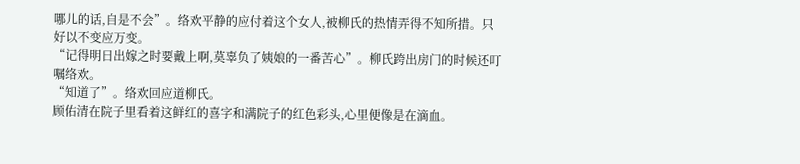哪儿的话,自是不会”。络欢平静的应付着这个女人,被柳氏的热情弄得不知所措。只好以不变应万变。
“记得明日出嫁之时要戴上啊,莫辜负了姨娘的一番苦心”。柳氏跨出房门的时候还叮嘱络欢。
“知道了”。络欢回应道柳氏。
顾佑清在院子里看着这鲜红的喜字和满院子的红色彩头,心里便像是在滴血。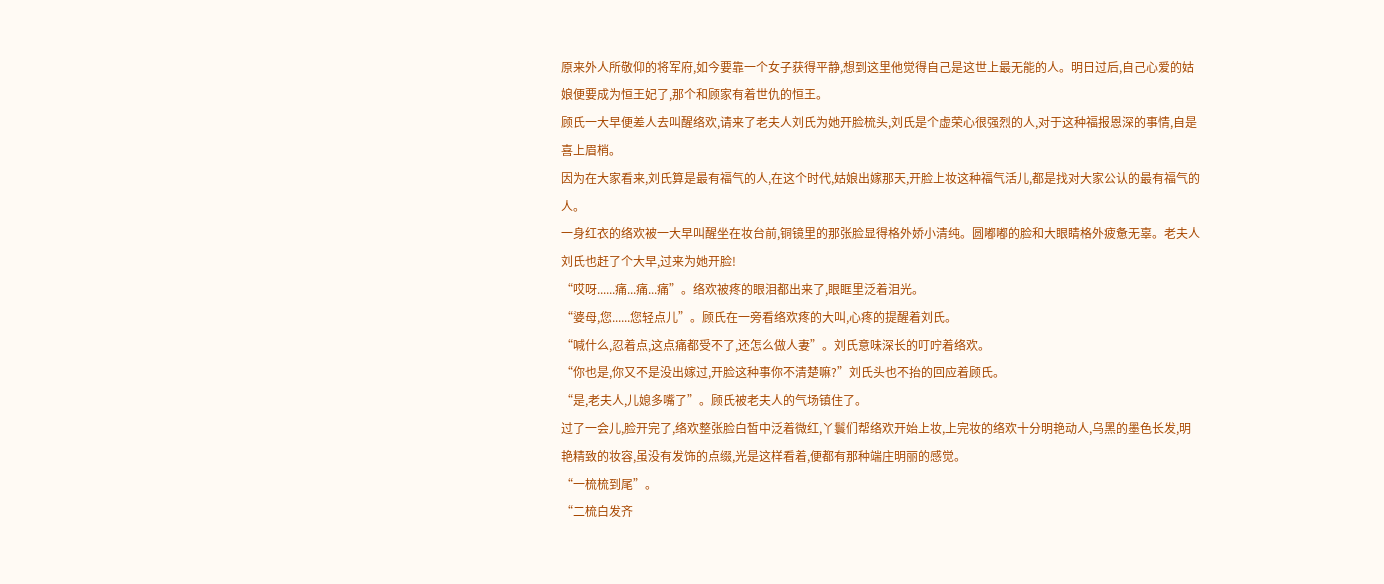原来外人所敬仰的将军府,如今要靠一个女子获得平静,想到这里他觉得自己是这世上最无能的人。明日过后,自己心爱的姑娘便要成为恒王妃了,那个和顾家有着世仇的恒王。
顾氏一大早便差人去叫醒络欢,请来了老夫人刘氏为她开脸梳头,刘氏是个虚荣心很强烈的人,对于这种福报恩深的事情,自是喜上眉梢。
因为在大家看来,刘氏算是最有福气的人,在这个时代,姑娘出嫁那天,开脸上妆这种福气活儿,都是找对大家公认的最有福气的人。
一身红衣的络欢被一大早叫醒坐在妆台前,铜镜里的那张脸显得格外娇小清纯。圆嘟嘟的脸和大眼睛格外疲惫无辜。老夫人刘氏也赶了个大早,过来为她开脸!
“哎呀......痛...痛...痛”。络欢被疼的眼泪都出来了,眼眶里泛着泪光。
“婆母,您......您轻点儿”。顾氏在一旁看络欢疼的大叫,心疼的提醒着刘氏。
“喊什么,忍着点,这点痛都受不了,还怎么做人妻”。刘氏意味深长的叮咛着络欢。
“你也是,你又不是没出嫁过,开脸这种事你不清楚嘛?”刘氏头也不抬的回应着顾氏。
“是,老夫人,儿媳多嘴了”。顾氏被老夫人的气场镇住了。
过了一会儿,脸开完了,络欢整张脸白皙中泛着微红,丫鬟们帮络欢开始上妆,上完妆的络欢十分明艳动人,乌黑的墨色长发,明艳精致的妆容,虽没有发饰的点缀,光是这样看着,便都有那种端庄明丽的感觉。
“一梳梳到尾”。
“二梳白发齐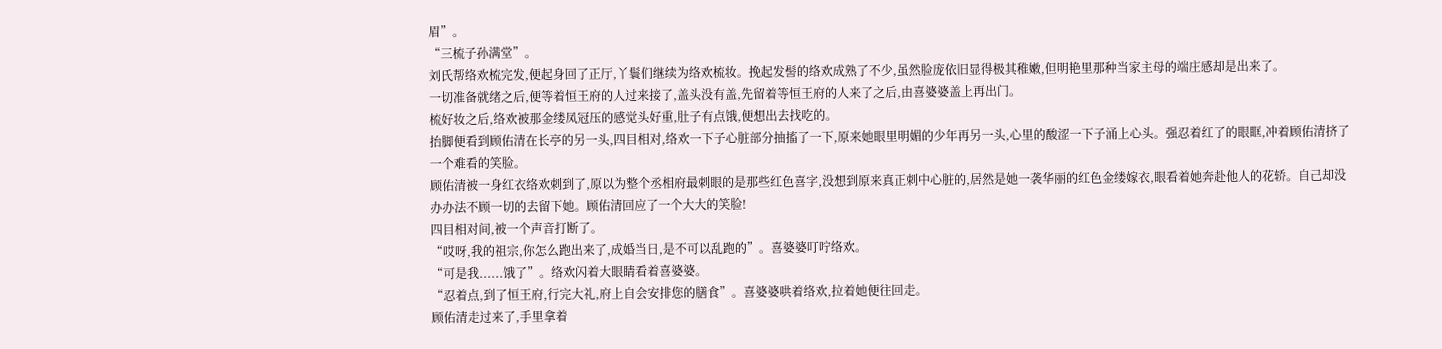眉”。
“三梳子孙满堂”。
刘氏帮络欢梳完发,便起身回了正厅,丫鬟们继续为络欢梳妆。挽起发髻的络欢成熟了不少,虽然脸庞依旧显得极其稚嫩,但明艳里那种当家主母的端庄感却是出来了。
一切准备就绪之后,便等着恒王府的人过来接了,盖头没有盖,先留着等恒王府的人来了之后,由喜婆婆盖上再出门。
梳好妆之后,络欢被那金缕凤冠压的感觉头好重,肚子有点饿,便想出去找吃的。
抬脚便看到顾佑清在长亭的另一头,四目相对,络欢一下子心脏部分抽搐了一下,原来她眼里明媚的少年再另一头,心里的酸涩一下子涌上心头。强忍着红了的眼眶,冲着顾佑清挤了一个难看的笑脸。
顾佑清被一身红衣络欢刺到了,原以为整个丞相府最刺眼的是那些红色喜字,没想到原来真正刺中心脏的,居然是她一袭华丽的红色金缕嫁衣,眼看着她奔赴他人的花轿。自己却没办办法不顾一切的去留下她。顾佑清回应了一个大大的笑脸!
四目相对间,被一个声音打断了。
“哎呀,我的祖宗,你怎么跑出来了,成婚当日,是不可以乱跑的”。喜婆婆叮咛络欢。
“可是我......饿了”。络欢闪着大眼睛看着喜婆婆。
“忍着点,到了恒王府,行完大礼,府上自会安排您的膳食”。喜婆婆哄着络欢,拉着她便往回走。
顾佑清走过来了,手里拿着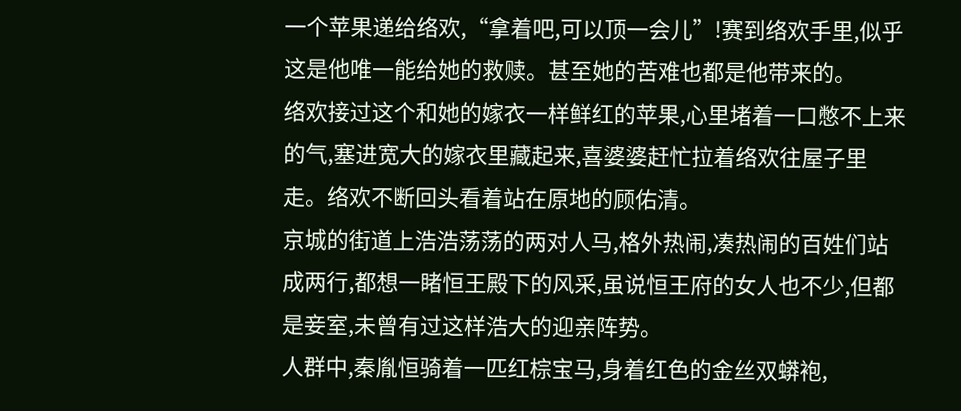一个苹果递给络欢,“拿着吧,可以顶一会儿”!赛到络欢手里,似乎这是他唯一能给她的救赎。甚至她的苦难也都是他带来的。
络欢接过这个和她的嫁衣一样鲜红的苹果,心里堵着一口憋不上来的气,塞进宽大的嫁衣里藏起来,喜婆婆赶忙拉着络欢往屋子里走。络欢不断回头看着站在原地的顾佑清。
京城的街道上浩浩荡荡的两对人马,格外热闹,凑热闹的百姓们站成两行,都想一睹恒王殿下的风采,虽说恒王府的女人也不少,但都是妾室,未曾有过这样浩大的迎亲阵势。
人群中,秦胤恒骑着一匹红棕宝马,身着红色的金丝双蟒袍,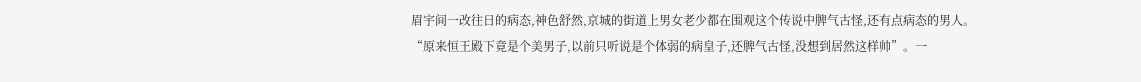眉宇间一改往日的病态,神色舒然,京城的街道上男女老少都在围观这个传说中脾气古怪,还有点病态的男人。
“原来恒王殿下竟是个美男子,以前只听说是个体弱的病皇子,还脾气古怪,没想到居然这样帅”。一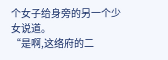个女子给身旁的另一个少女说道。
“是啊,这络府的二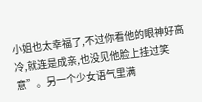小姐也太幸福了,不过你看他的眼神好高冷,就连是成亲,也没见他脸上挂过笑意”。另一个少女语气里满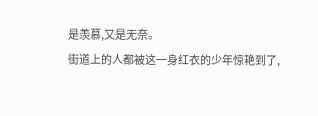是羡慕,又是无奈。
街道上的人都被这一身红衣的少年惊艳到了,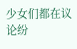少女们都在议论纷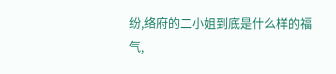纷,络府的二小姐到底是什么样的福气,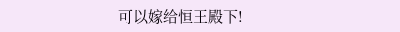可以嫁给恒王殿下!